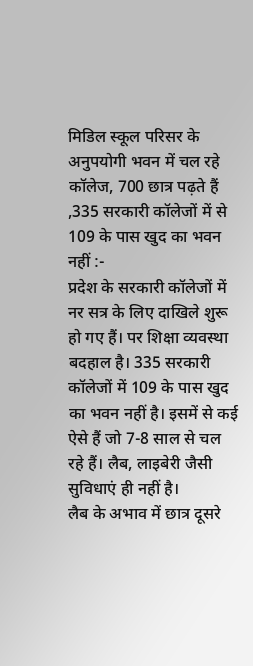मिडिल स्कूल परिसर के अनुपयोगी भवन में चल रहे कॉलेज, 700 छात्र पढ़ते हैं ,335 सरकारी कॉलेजों में से 109 के पास खुद का भवन नहीं :-
प्रदेश के सरकारी कॉलेजों में नर सत्र के लिए दाखिले शुरू हो गए हैं। पर शिक्षा व्यवस्था बदहाल है। 335 सरकारी कॉलेजों में 109 के पास खुद का भवन नहीं है। इसमें से कई ऐसे हैं जो 7-8 साल से चल रहे हैं। लैब, लाइबेरी जैसी सुविधाएं ही नहीं है।
लैब के अभाव में छात्र दूसरे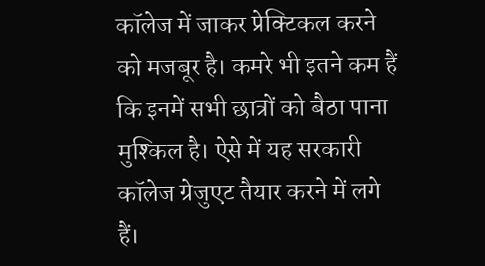कॉलेज में जाकर प्रेक्टिकल करने को मजबूर है। कमरे भी इतने कम हैं कि इनमें सभी छात्रों को बैठा पाना मुश्किल है। ऐसे में यह सरकारी कॉलेज ग्रेजुएट तैयार करने में लगे हैं।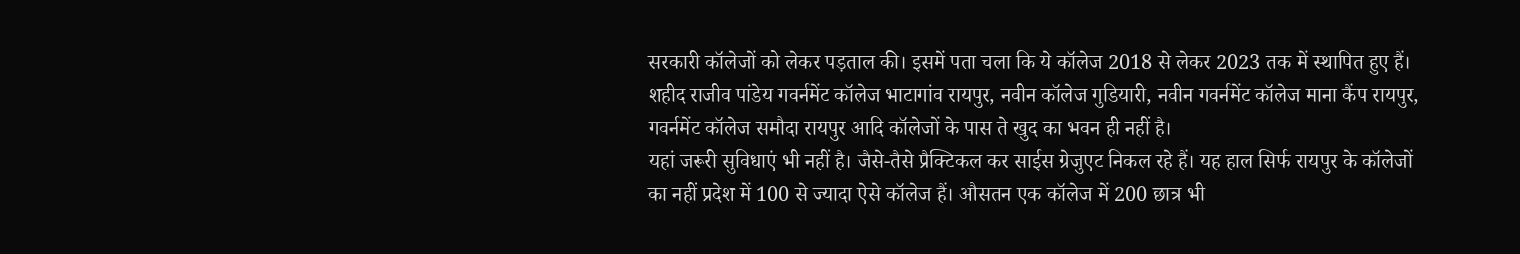सरकारी कॉलेजों को लेकर पड़ताल की। इसमें पता चला कि ये कॉलेज 2018 से लेकर 2023 तक में स्थापित हुए हैं। शहीद राजीव पांडेय गवर्नमेंट कॉलेज भाटागांव रायपुर, नवीन कॉलेज गुडियारी, नवीन गवर्नमेंट कॉलेज माना कैंप रायपुर, गवर्नमेंट कॉलेज समौदा रायपुर आदि कॉलेजों के पास ते खुद का भवन ही नहीं है।
यहां जरूरी सुविधाएं भी नहीं है। जैसे-तैसे प्रैक्टिकल कर साईस ग्रेजुएट निकल रहे हैं। यह हाल सिर्फ रायपुर के कॉलेजों का नहीं प्रदेश में 100 से ज्यादा ऐसे कॉलेज हैं। औसतन एक कॉलेज में 200 छात्र भी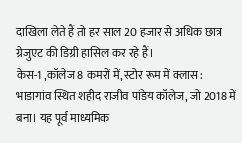दाखिला लेते हैं तो हर साल 20 हजार से अधिक छात्र ग्रेजुएट की डिग्री हासिल कर रहे हैं।
केस-1 ,कॉलेज 8 कमरों में, स्टोर रूम में क्लास :
भाडागांव स्थित शहीद राजीव पांडेय कॉलेज, जो 2018 में बना। यह पूर्व माध्यमिक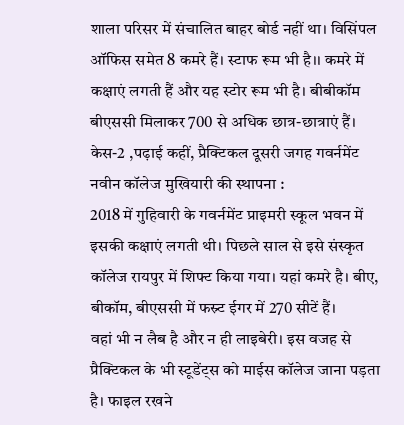शाला परिसर में संचालित बाहर बोर्ड नहीं था। विसिंपल ऑफिस समेत 8 कमरे हैं। स्टाफ रूम भी है।। कमरे में कक्षाएं लगती हैं और यह स्टोर रूम भी है। बीबीकॉम बीएससी मिलाकर 700 से अधिक छात्र-छात्राएं हैं।
केस-2 ,पढ़ाई कहीं, प्रैक्टिकल दूसरी जगह गवर्नमेंट नवीन कॉलेज मुखियारी की स्थापना :
2018 में गुहिवारी के गवर्नमेंट प्राइमरी स्कूल भवन में इसकी कक्षाएं लगती थी। पिछले साल से इसे संस्कृत कॉलेज रायपुर में शिफ्ट किया गया। यहां कमरे है। बीए, बीकॉम, बीएससी में फस्र्ट ईगर में 270 सीटें हैं।
वहां भी न लैब है और न ही लाइबेरी। इस वजह से प्रैक्टिकल के भी स्टूडेंट्स को माईस कॉलेज जाना पड़ता है। फाइल रखने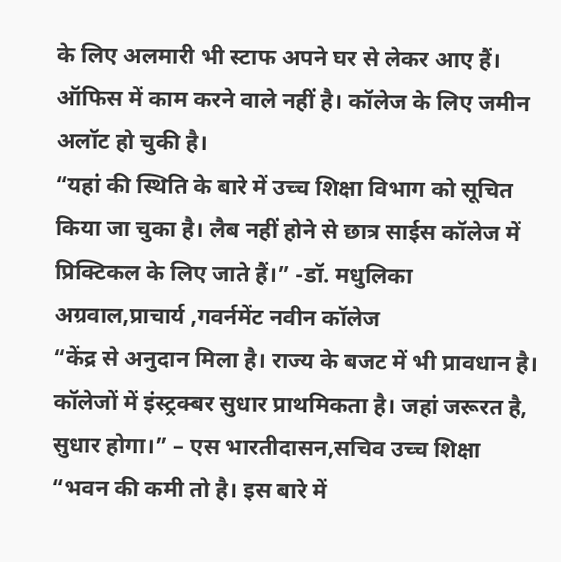के लिए अलमारी भी स्टाफ अपने घर से लेकर आए हैं। ऑफिस में काम करने वाले नहीं है। कॉलेज के लिए जमीन अलॉट हो चुकी है।
“यहां की स्थिति के बारे में उच्च शिक्षा विभाग को सूचित किया जा चुका है। लैब नहीं होने से छात्र साईस कॉलेज में प्रिक्टिकल के लिए जाते हैं।” -डॉ. मधुलिका अग्रवाल,प्राचार्य ,गवर्नमेंट नवीन कॉलेज
“केंद्र से अनुदान मिला है। राज्य के बजट में भी प्रावधान है। कॉलेजों में इंस्ट्रक्बर सुधार प्राथमिकता है। जहां जरूरत है, सुधार होगा।” – एस भारतीदासन,सचिव उच्च शिक्षा
“भवन की कमी तो है। इस बारे में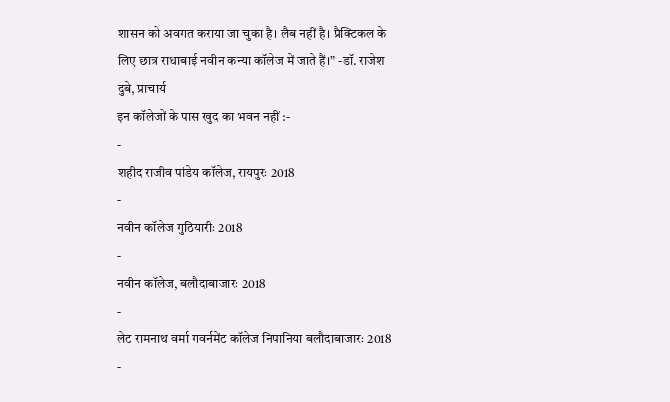शासन को अवगत कराया जा चुका है। लैब नहीं है। प्रैक्टिकल के लिए छात्र राधाबाई नवीन कन्या कॉलेज में जाते हैं।” -डॉ. राजेश दुबे, प्राचार्य
इन कॉलेजों के पास खुद का भवन नहीं :-
-
शहीद राजीव पांडेय कॉलेज, रायपुरः 2018
-
नवीन कॉलेज गुठियारीः 2018
-
नवीन कॉलेज, बलौदाबाजारः 2018
-
लेट रामनाथ वर्मा गवर्नमेंट कॉलेज निपानिया बलौदाबाजारः 2018
-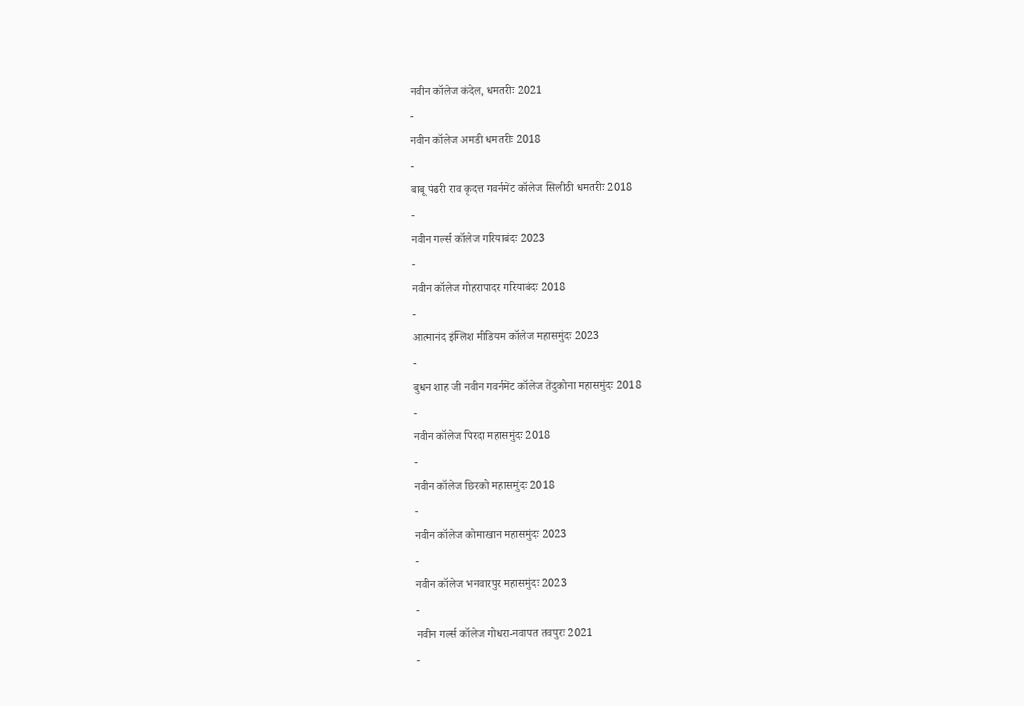नवीन कॉलेज कंदेल, धमतरीः 2021
-
नवीन कॉलेज अमडी धमतरीः 2018
-
बाबू पंढरी राव कृदत्त गवर्नमेंट कॉलेज सिलीठी धमतरीः 2018
-
नवीन गर्ल्स कॉलेज गरियाबंदः 2023
-
नवीन कॉलेज गोहरापादर गरियाबंदः 2018
-
आत्मानंद इंग्लिश मीडियम कॉलेज महासमुंदः 2023
-
बुधन शाह जी नवीन गवर्नमेंट कॉलेज तेंदुकोना महासमुंदः 2018
-
नवीन कॉलेज पिरदा महासमुंदः 2018
-
नवीन कॉलेज छिरको महासमुंदः 2018
-
नवीन कॉलेज कोमाखान महासमुंदः 2023
-
नवीन कॉलेज भनवारपुर महासमुंदः 2023
-
नवीन गर्ल्स कॉलेज गोधरा-नवापत तवपुरः 2021
-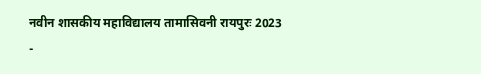नवीन शासकीय महाविद्यालय तामासिवनी रायपुरः 2023
-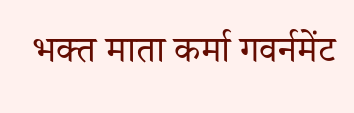भक्त माता कर्मा गवर्नमेंट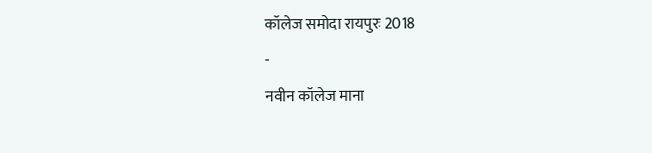कॉलेज समोदा रायपुरः 2018
-
नवीन कॉलेज माना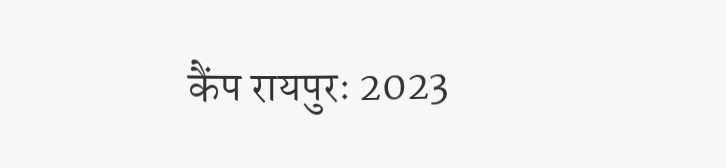कैंप रायपुरः 2023